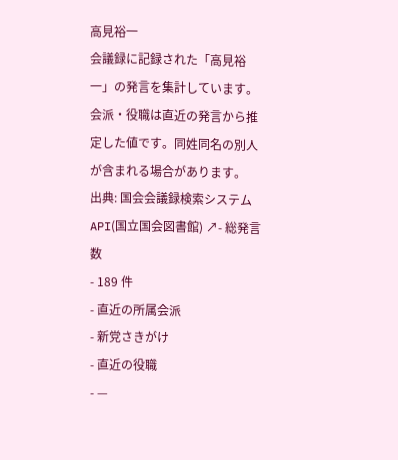高見裕一
会議録に記録された「高見裕一」の発言を集計しています。会派・役職は直近の発言から推定した値です。同姓同名の別人が含まれる場合があります。
出典: 国会会議録検索システム API(国立国会図書館) ↗- 総発言数
- 189 件
- 直近の所属会派
- 新党さきがけ
- 直近の役職
- —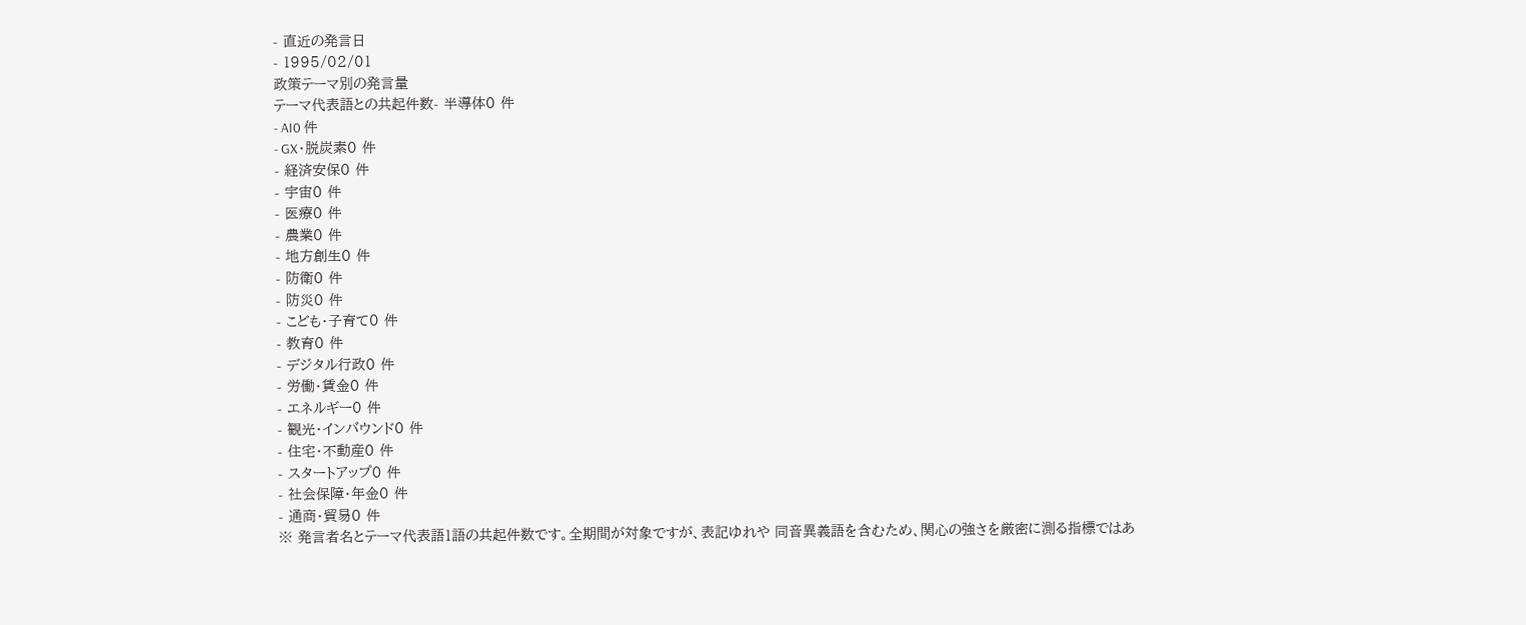- 直近の発言日
- 1995/02/01
政策テーマ別の発言量
テーマ代表語との共起件数- 半導体0 件
- AI0 件
- GX・脱炭素0 件
- 経済安保0 件
- 宇宙0 件
- 医療0 件
- 農業0 件
- 地方創生0 件
- 防衛0 件
- 防災0 件
- こども・子育て0 件
- 教育0 件
- デジタル行政0 件
- 労働・賃金0 件
- エネルギー0 件
- 観光・インバウンド0 件
- 住宅・不動産0 件
- スタートアップ0 件
- 社会保障・年金0 件
- 通商・貿易0 件
※ 発言者名とテーマ代表語1語の共起件数です。全期間が対象ですが、表記ゆれや 同音異義語を含むため、関心の強さを厳密に測る指標ではあ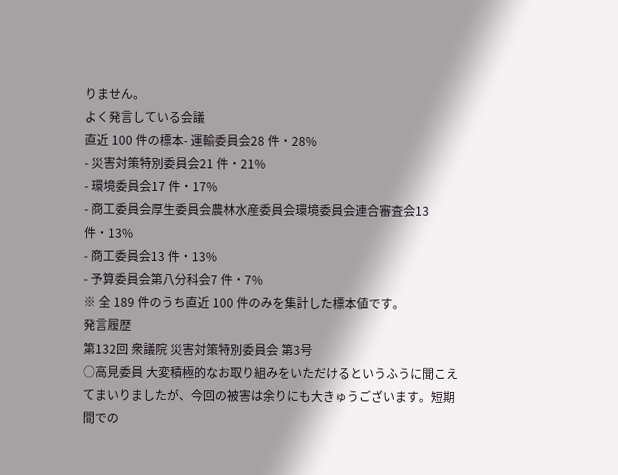りません。
よく発言している会議
直近 100 件の標本- 運輸委員会28 件・28%
- 災害対策特別委員会21 件・21%
- 環境委員会17 件・17%
- 商工委員会厚生委員会農林水産委員会環境委員会連合審査会13 件・13%
- 商工委員会13 件・13%
- 予算委員会第八分科会7 件・7%
※ 全 189 件のうち直近 100 件のみを集計した標本値です。
発言履歴
第132回 衆議院 災害対策特別委員会 第3号
○高見委員 大変積極的なお取り組みをいただけるというふうに聞こえてまいりましたが、今回の被害は余りにも大きゅうございます。短期間での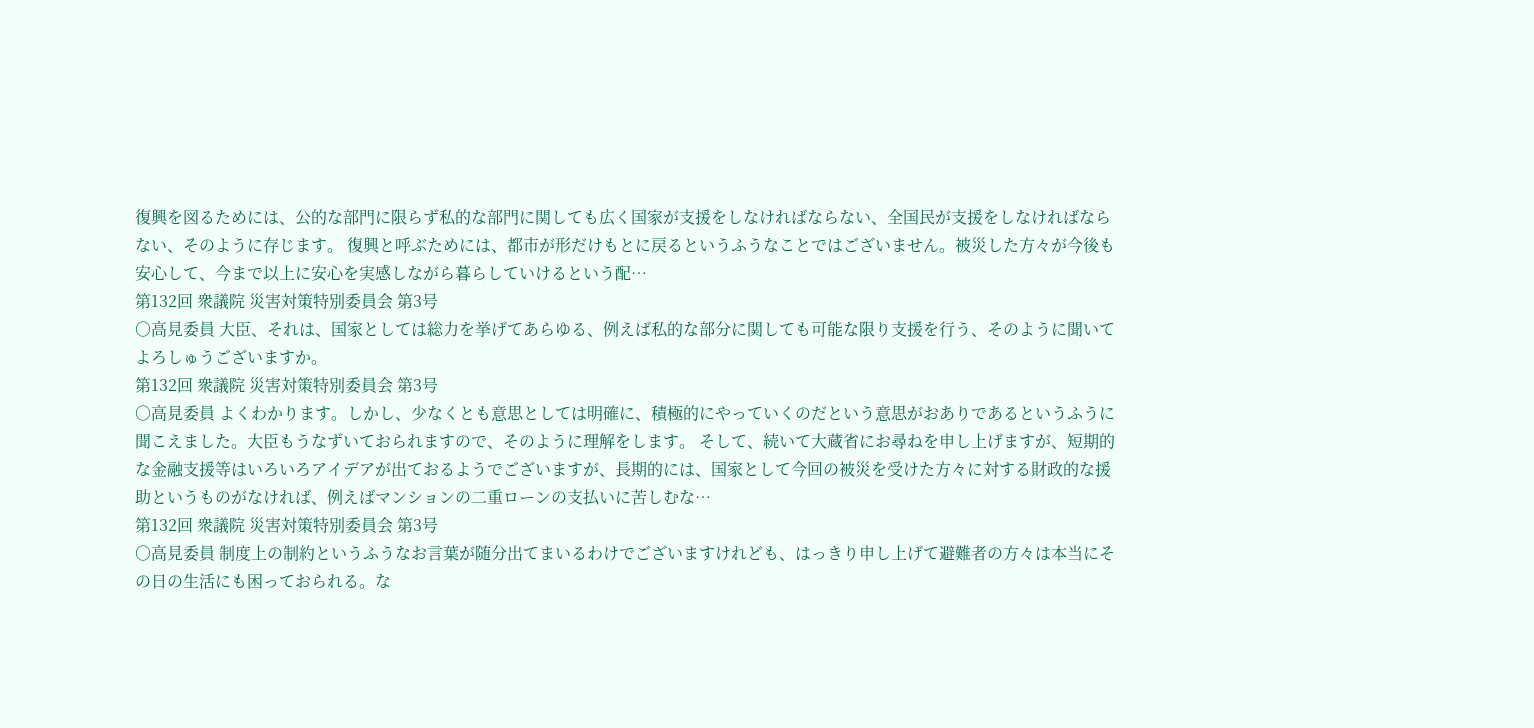復興を図るためには、公的な部門に限らず私的な部門に関しても広く国家が支援をしなければならない、全国民が支援をしなければならない、そのように存じます。 復興と呼ぶためには、都市が形だけもとに戻るというふうなことではございません。被災した方々が今後も安心して、今まで以上に安心を実感しながら暮らしていけるという配…
第132回 衆議院 災害対策特別委員会 第3号
○高見委員 大臣、それは、国家としては総力を挙げてあらゆる、例えば私的な部分に関しても可能な限り支援を行う、そのように聞いてよろしゅうございますか。
第132回 衆議院 災害対策特別委員会 第3号
○高見委員 よくわかります。しかし、少なくとも意思としては明確に、積極的にやっていくのだという意思がおありであるというふうに聞こえました。大臣もうなずいておられますので、そのように理解をします。 そして、続いて大蔵省にお尋ねを申し上げますが、短期的な金融支援等はいろいろアイデアが出ておるようでございますが、長期的には、国家として今回の被災を受けた方々に対する財政的な援助というものがなければ、例えばマンションの二重ローンの支払いに苦しむな…
第132回 衆議院 災害対策特別委員会 第3号
○高見委員 制度上の制約というふうなお言葉が随分出てまいるわけでございますけれども、はっきり申し上げて避難者の方々は本当にその日の生活にも困っておられる。な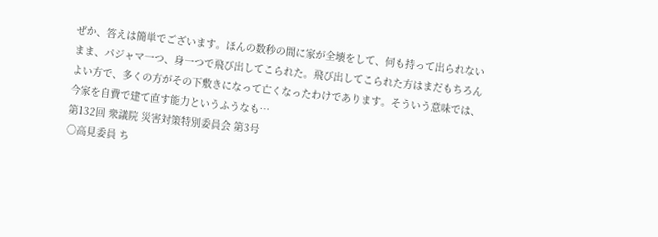ぜか、答えは簡単でございます。ほんの数秒の間に家が全壊をして、何も持って出られないまま、パジャマ一つ、身一つで飛び出してこられた。飛び出してこられた方はまだもちろんよい方で、多くの方がその下敷きになって亡くなったわけであります。そういう意味では、今家を自費で建て直す能力というふうなも…
第132回 衆議院 災害対策特別委員会 第3号
○高見委員 ち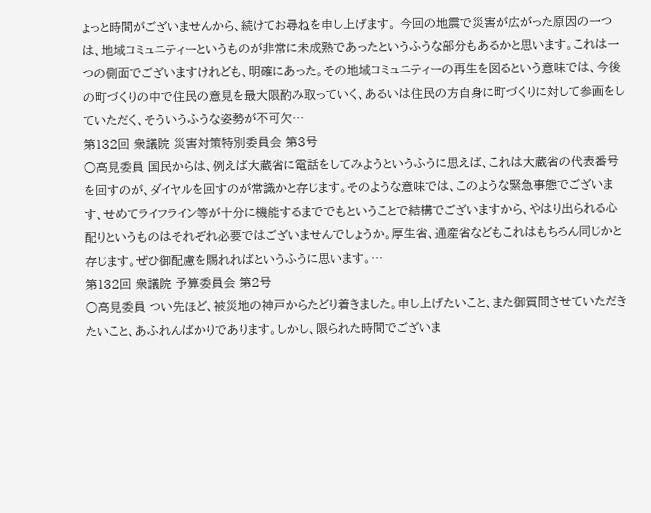ょっと時間がございませんから、続けてお尋ねを申し上げます。 今回の地震で災害が広がった原因の一つは、地域コミュニティーというものが非常に未成熟であったというふうな部分もあるかと思います。これは一つの側面でございますけれども、明確にあった。その地域コミュニティーの再生を図るという意味では、今後の町づくりの中で住民の意見を最大限酌み取っていく、あるいは住民の方自身に町づくりに対して参画をしていただく、そういうふうな姿勢が不可欠…
第132回 衆議院 災害対策特別委員会 第3号
○高見委員 国民からは、例えば大蔵省に電話をしてみようというふうに思えば、これは大蔵省の代表番号を回すのが、ダイヤルを回すのが常識かと存じます。そのような意味では、このような緊急事態でございます、せめてライフライン等が十分に機能するまででもということで結構でございますから、やはり出られる心配りというものはそれぞれ必要ではございませんでしょうか。厚生省、通産省などもこれはもちろん同じかと存じます。ぜひ御配慮を賜れればというふうに思います。…
第132回 衆議院 予算委員会 第2号
○高見委員 つい先ほど、被災地の神戸からたどり着きました。申し上げたいこと、また御質問させていただきたいこと、あふれんばかりであります。しかし、限られた時間でございま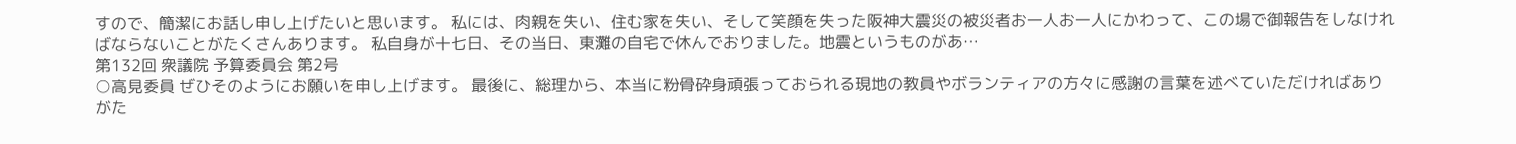すので、簡潔にお話し申し上げたいと思います。 私には、肉親を失い、住む家を失い、そして笑顔を失った阪神大震災の被災者お一人お一人にかわって、この場で御報告をしなければならないことがたくさんあります。 私自身が十七日、その当日、東灘の自宅で休んでおりました。地震というものがあ…
第132回 衆議院 予算委員会 第2号
○高見委員 ぜひそのようにお願いを申し上げます。 最後に、総理から、本当に粉骨砕身頑張っておられる現地の教員やボランティアの方々に感謝の言葉を述べていただければありがた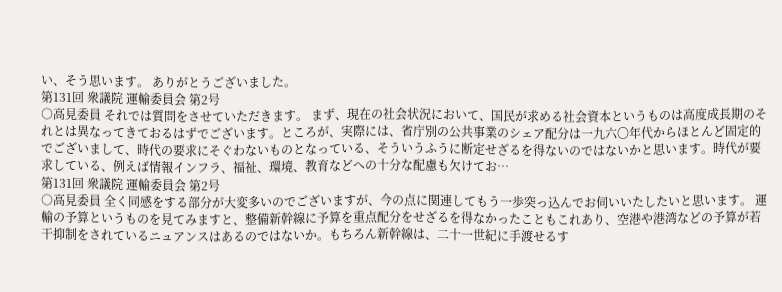い、そう思います。 ありがとうございました。
第131回 衆議院 運輸委員会 第2号
○高見委員 それでは質問をさせていただきます。 まず、現在の社会状況において、国民が求める社会資本というものは高度成長期のそれとは異なってきておるはずでございます。ところが、実際には、省庁別の公共事業のシェア配分は一九六〇年代からほとんど固定的でございまして、時代の要求にそぐわないものとなっている、そういうふうに断定せざるを得ないのではないかと思います。時代が要求している、例えば情報インフラ、福祉、環境、教育などへの十分な配慮も欠けてお…
第131回 衆議院 運輸委員会 第2号
○高見委員 全く同感をする部分が大変多いのでございますが、今の点に関連してもう一歩突っ込んでお伺いいたしたいと思います。 運輸の予算というものを見てみますと、整備新幹線に予算を重点配分をせざるを得なかったこともこれあり、空港や港湾などの予算が若干抑制をされているニュアンスはあるのではないか。もちろん新幹線は、二十一世紀に手渡せるす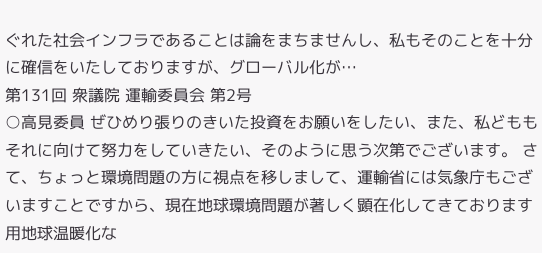ぐれた社会インフラであることは論をまちませんし、私もそのことを十分に確信をいたしておりますが、グローバル化が…
第131回 衆議院 運輸委員会 第2号
○高見委員 ぜひめり張りのきいた投資をお願いをしたい、また、私どももそれに向けて努力をしていきたい、そのように思う次第でございます。 さて、ちょっと環境問題の方に視点を移しまして、運輸省には気象庁もございますことですから、現在地球環境問題が著しく顕在化してきております用地球温暖化な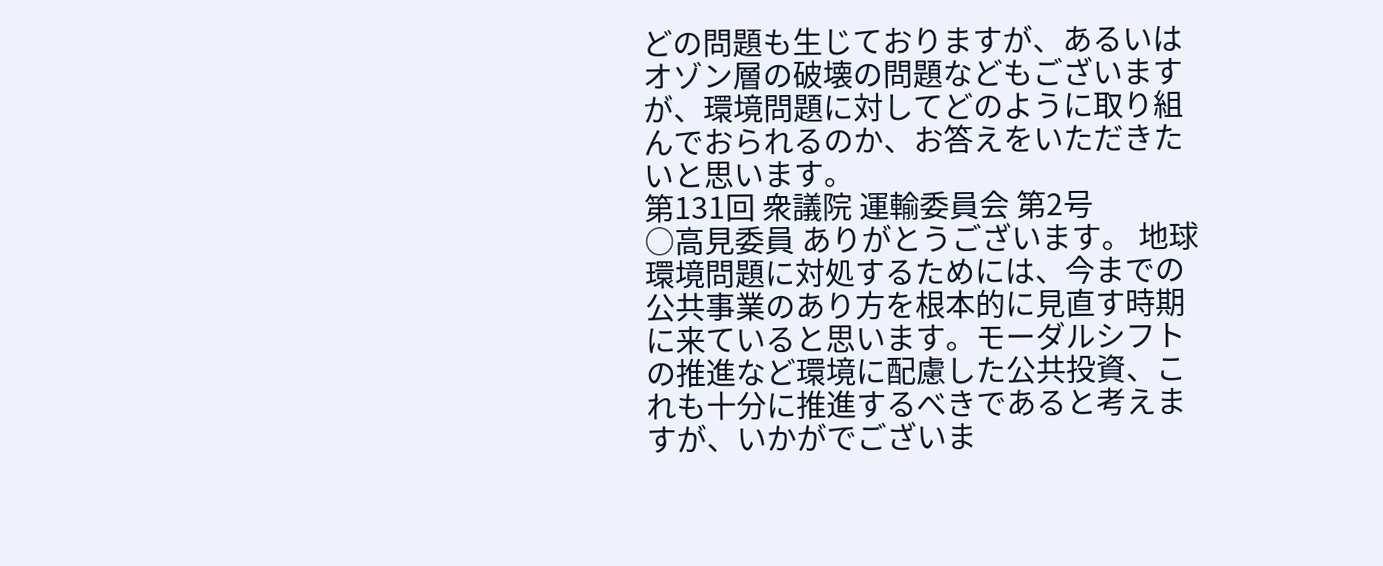どの問題も生じておりますが、あるいはオゾン層の破壊の問題などもございますが、環境問題に対してどのように取り組んでおられるのか、お答えをいただきたいと思います。
第131回 衆議院 運輸委員会 第2号
○高見委員 ありがとうございます。 地球環境問題に対処するためには、今までの公共事業のあり方を根本的に見直す時期に来ていると思います。モーダルシフトの推進など環境に配慮した公共投資、これも十分に推進するべきであると考えますが、いかがでございま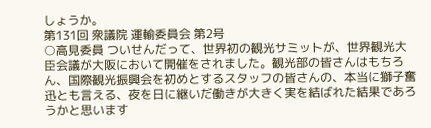しょうか。
第131回 衆議院 運輸委員会 第2号
○高見委員 ついせんだって、世界初の観光サミットが、世界観光大臣会議が大阪において開催をされました。観光部の皆さんはもちろん、国際観光振興会を初めとするスタッフの皆さんの、本当に獅子奮迅とも言える、夜を日に継いだ働きが大きく実を結ばれた結果であろうかと思います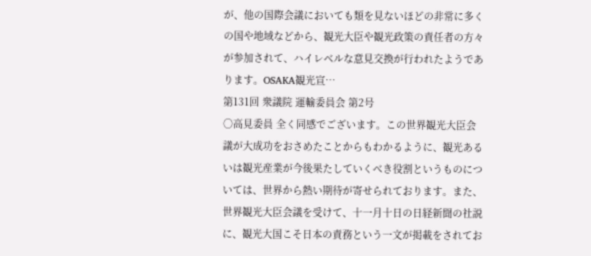が、他の国際会議においても類を見ないほどの非常に多くの国や地域などから、観光大臣や観光政策の責任者の方々が参加されて、ハイレベルな意見交換が行われたようであります。OSAKA観光宣…
第131回 衆議院 運輸委員会 第2号
○高見委員 全く同感でございます。この世界観光大臣会議が大成功をおさめたことからもわかるように、観光あるいは観光産業が今後果たしていくべき役割というものについては、世界から熱い期待が寄せられております。また、世界観光大臣会議を受けて、十一月十日の日経新聞の社説に、観光大国こそ日本の責務という一文が掲載をされてお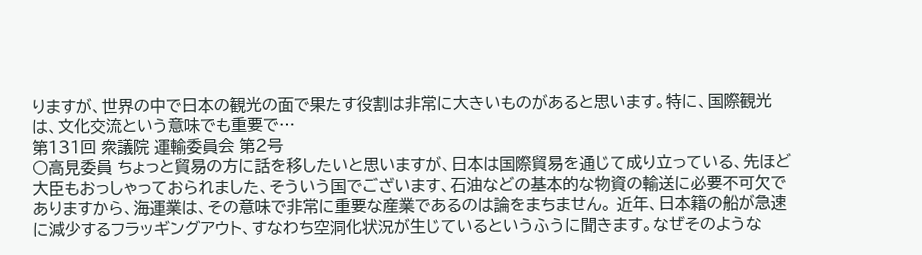りますが、世界の中で日本の観光の面で果たす役割は非常に大きいものがあると思います。特に、国際観光は、文化交流という意味でも重要で…
第131回 衆議院 運輸委員会 第2号
○高見委員 ちょっと貿易の方に話を移したいと思いますが、日本は国際貿易を通じて成り立っている、先ほど大臣もおっしゃっておられました、そういう国でございます、石油などの基本的な物資の輸送に必要不可欠でありますから、海運業は、その意味で非常に重要な産業であるのは論をまちません。 近年、日本籍の船が急速に減少するフラッギングアウト、すなわち空洞化状況が生じているというふうに聞きます。なぜそのような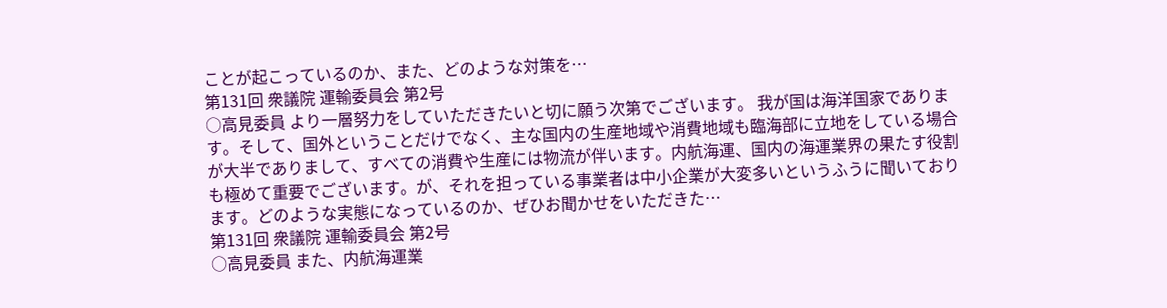ことが起こっているのか、また、どのような対策を…
第131回 衆議院 運輸委員会 第2号
○高見委員 より一層努力をしていただきたいと切に願う次第でございます。 我が国は海洋国家であります。そして、国外ということだけでなく、主な国内の生産地域や消費地域も臨海部に立地をしている場合が大半でありまして、すべての消費や生産には物流が伴います。内航海運、国内の海運業界の果たす役割も極めて重要でございます。が、それを担っている事業者は中小企業が大変多いというふうに聞いております。どのような実態になっているのか、ぜひお聞かせをいただきた…
第131回 衆議院 運輸委員会 第2号
○高見委員 また、内航海運業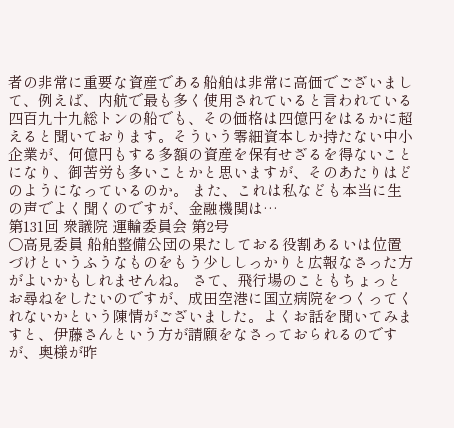者の非常に重要な資産である船舶は非常に高価でございまして、例えば、内航で最も多く使用されていると言われている四百九十九総トンの船でも、その価格は四億円をはるかに超えると聞いております。そういう零細資本しか持たない中小企業が、何億円もする多額の資産を保有せざるを得ないことになり、御苦労も多いことかと思いますが、そのあたりはどのようになっているのか。 また、これは私なども本当に生の声でよく聞くのですが、金融機関は…
第131回 衆議院 運輸委員会 第2号
○高見委員 船舶整備公団の果たしておる役割あるいは位置づけというふうなものをもう少ししっかりと広報なさった方がよいかもしれませんね。 さて、飛行場のこともちょっとお尋ねをしたいのですが、成田空港に国立病院をつくってくれないかという陳情がございました。よくお話を聞いてみますと、伊藤さんという方が請願をなさっておられるのですが、奥様が昨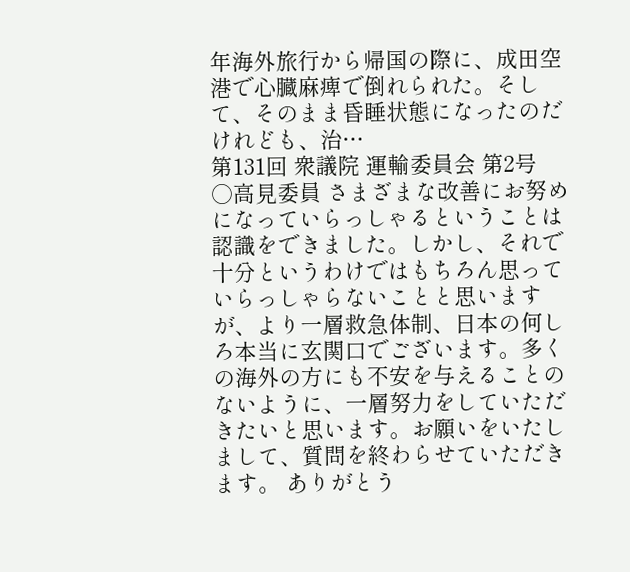年海外旅行から帰国の際に、成田空港で心臓麻痺で倒れられた。そして、そのまま昏睡状態になったのだけれども、治…
第131回 衆議院 運輸委員会 第2号
○高見委員 さまざまな改善にお努めになっていらっしゃるということは認識をできました。しかし、それで十分というわけではもちろん思っていらっしゃらないことと思いますが、より一層救急体制、日本の何しろ本当に玄関口でございます。多くの海外の方にも不安を与えることのないように、一層努力をしていただきたいと思います。お願いをいたしまして、質問を終わらせていただきます。 ありがとう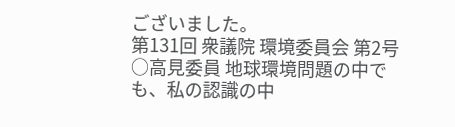ございました。
第131回 衆議院 環境委員会 第2号
○高見委員 地球環境問題の中でも、私の認識の中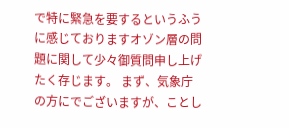で特に緊急を要するというふうに感じておりますオゾン層の問題に関して少々御質問申し上げたく存じます。 まず、気象庁の方にでございますが、ことし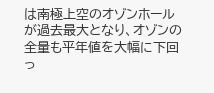は南極上空のオゾンホールが過去最大となり、オゾンの全量も平年値を大幅に下回っ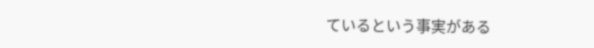ているという事実がある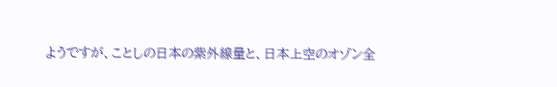ようですが、ことしの日本の紫外線量と、日本上空のオゾン全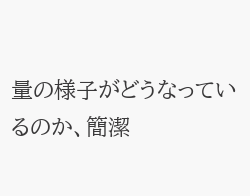量の様子がどうなっているのか、簡潔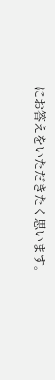にお答えをいただきたく思います。